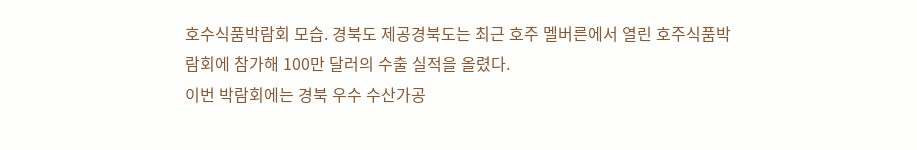호수식품박람회 모습. 경북도 제공경북도는 최근 호주 멜버른에서 열린 호주식품박람회에 참가해 100만 달러의 수출 실적을 올렸다.
이번 박람회에는 경북 우수 수산가공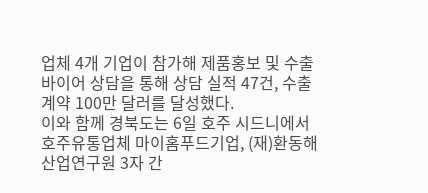업체 4개 기업이 참가해 제품홍보 및 수출바이어 상담을 통해 상담 실적 47건, 수출 계약 100만 달러를 달성했다.
이와 함께 경북도는 6일 호주 시드니에서 호주유통업체 마이홈푸드기업, (재)환동해산업연구원 3자 간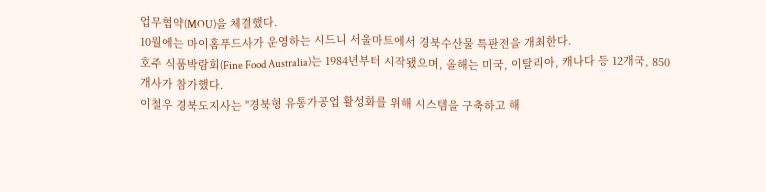업무협약(MOU)을 체결했다.
10월에는 마이홈푸드사가 운영하는 시드니 서울마트에서 경북수산물 특판전을 개최한다.
호주 식품박람회(Fine Food Australia)는 1984년부터 시작됐으며, 올해는 미국, 이탈리아, 캐나다 등 12개국, 850개사가 참가했다.
이철우 경북도지사는 "경북형 유통가공업 활성화를 위해 시스템을 구축하고 해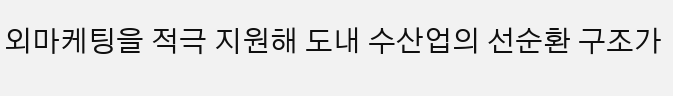외마케팅을 적극 지원해 도내 수산업의 선순환 구조가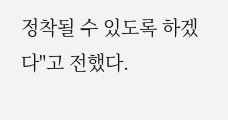정착될 수 있도록 하겠다"고 전했다.